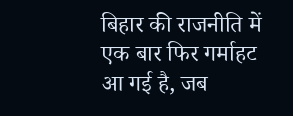बिहार की राजनीति में एक बार फिर गर्माहट आ गई है, जब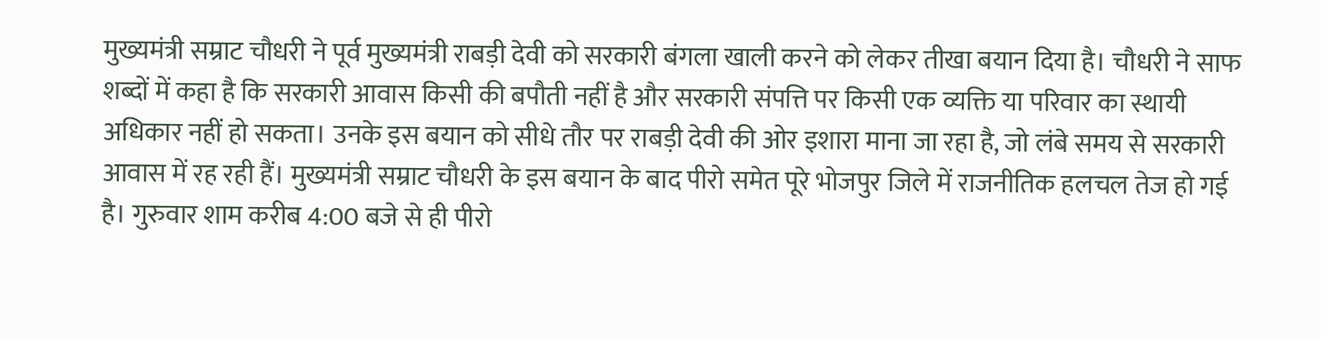मुख्यमंत्री सम्राट चौधरी ने पूर्व मुख्यमंत्री राबड़ी देवी को सरकारी बंगला खाली करने को लेकर तीखा बयान दिया है। चौधरी ने साफ शब्दों में कहा है कि सरकारी आवास किसी की बपौती नहीं है और सरकारी संपत्ति पर किसी एक व्यक्ति या परिवार का स्थायी अधिकार नहीं हो सकता। उनके इस बयान को सीधे तौर पर राबड़ी देवी की ओर इशारा माना जा रहा है, जो लंबे समय से सरकारी आवास में रह रही हैं। मुख्यमंत्री सम्राट चौधरी के इस बयान के बाद पीरो समेत पूरे भोजपुर जिले में राजनीतिक हलचल तेज हो गई है। गुरुवार शाम करीब 4:00 बजे से ही पीरो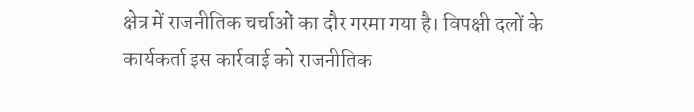क्षेत्र में राजनीतिक चर्चाओं का दौर गरमा गया है। विपक्षी दलों के कार्यकर्ता इस कार्रवाई को राजनीतिक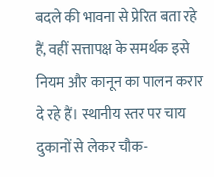बदले की भावना से प्रेरित बता रहे हैं, वहीं सत्तापक्ष के समर्थक इसे नियम और कानून का पालन करार दे रहे हैं। स्थानीय स्तर पर चाय दुकानों से लेकर चौक-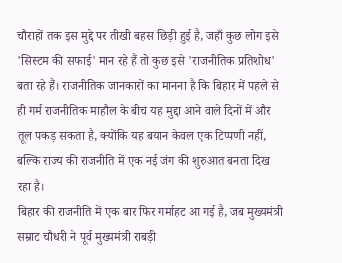चौराहों तक इस मुद्दे पर तीखी बहस छिड़ी हुई है, जहाँ कुछ लोग इसे 'सिस्टम की सफाई' मान रहे हैं तो कुछ इसे 'राजनीतिक प्रतिशोध' बता रहे हैं। राजनीतिक जानकारों का मानना है कि बिहार में पहले से ही गर्म राजनीतिक माहौल के बीच यह मुद्दा आने वाले दिनों में और तूल पकड़ सकता है, क्योंकि यह बयान केवल एक टिप्पणी नहीं, बल्कि राज्य की राजनीति में एक नई जंग की शुरुआत बनता दिख रहा है।
बिहार की राजनीति में एक बार फिर गर्माहट आ गई है, जब मुख्यमंत्री सम्राट चौधरी ने पूर्व मुख्यमंत्री राबड़ी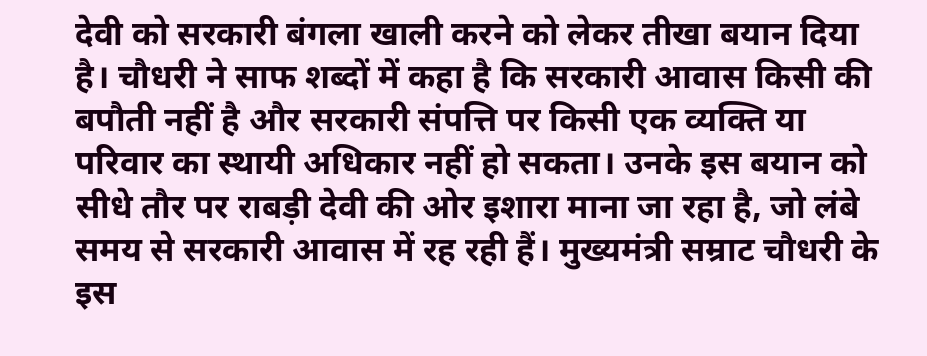देवी को सरकारी बंगला खाली करने को लेकर तीखा बयान दिया है। चौधरी ने साफ शब्दों में कहा है कि सरकारी आवास किसी की बपौती नहीं है और सरकारी संपत्ति पर किसी एक व्यक्ति या परिवार का स्थायी अधिकार नहीं हो सकता। उनके इस बयान को सीधे तौर पर राबड़ी देवी की ओर इशारा माना जा रहा है, जो लंबे समय से सरकारी आवास में रह रही हैं। मुख्यमंत्री सम्राट चौधरी के इस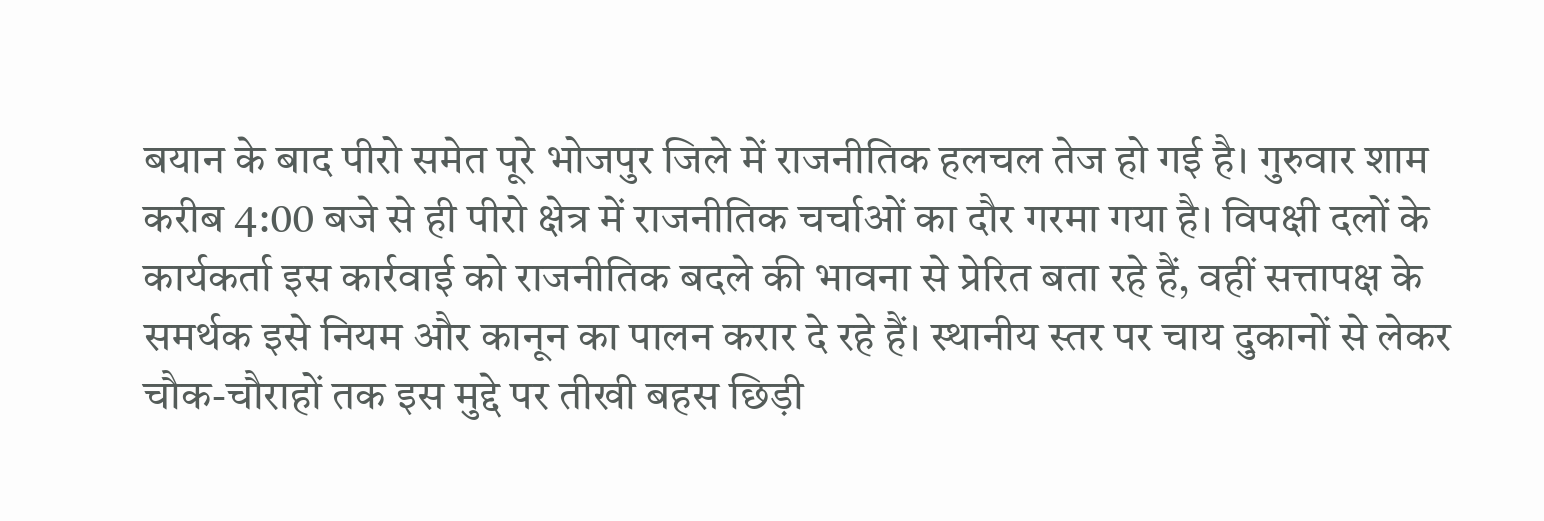बयान के बाद पीरो समेत पूरे भोजपुर जिले में राजनीतिक हलचल तेज हो गई है। गुरुवार शाम करीब 4:00 बजे से ही पीरो क्षेत्र में राजनीतिक चर्चाओं का दौर गरमा गया है। विपक्षी दलों के कार्यकर्ता इस कार्रवाई को राजनीतिक बदले की भावना से प्रेरित बता रहे हैं, वहीं सत्तापक्ष के समर्थक इसे नियम और कानून का पालन करार दे रहे हैं। स्थानीय स्तर पर चाय दुकानों से लेकर चौक-चौराहों तक इस मुद्दे पर तीखी बहस छिड़ी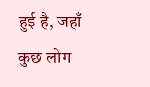हुई है, जहाँ कुछ लोग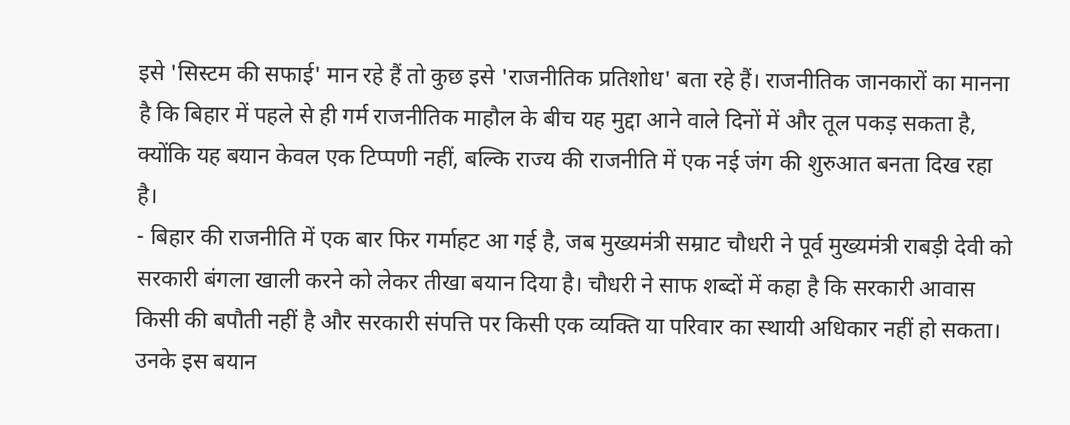इसे 'सिस्टम की सफाई' मान रहे हैं तो कुछ इसे 'राजनीतिक प्रतिशोध' बता रहे हैं। राजनीतिक जानकारों का मानना है कि बिहार में पहले से ही गर्म राजनीतिक माहौल के बीच यह मुद्दा आने वाले दिनों में और तूल पकड़ सकता है, क्योंकि यह बयान केवल एक टिप्पणी नहीं, बल्कि राज्य की राजनीति में एक नई जंग की शुरुआत बनता दिख रहा है।
- बिहार की राजनीति में एक बार फिर गर्माहट आ गई है, जब मुख्यमंत्री सम्राट चौधरी ने पूर्व मुख्यमंत्री राबड़ी देवी को सरकारी बंगला खाली करने को लेकर तीखा बयान दिया है। चौधरी ने साफ शब्दों में कहा है कि सरकारी आवास किसी की बपौती नहीं है और सरकारी संपत्ति पर किसी एक व्यक्ति या परिवार का स्थायी अधिकार नहीं हो सकता। उनके इस बयान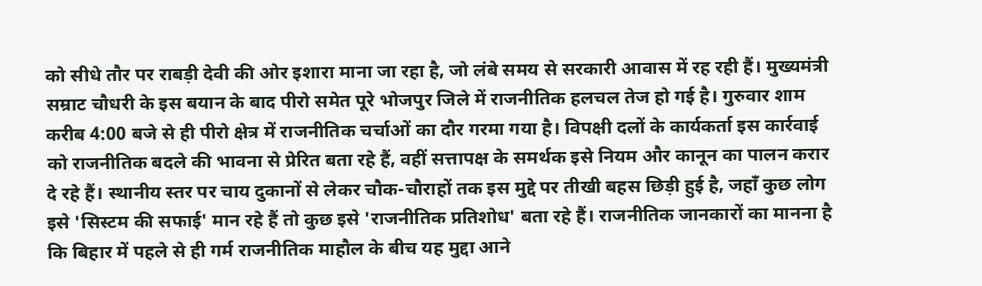को सीधे तौर पर राबड़ी देवी की ओर इशारा माना जा रहा है, जो लंबे समय से सरकारी आवास में रह रही हैं। मुख्यमंत्री सम्राट चौधरी के इस बयान के बाद पीरो समेत पूरे भोजपुर जिले में राजनीतिक हलचल तेज हो गई है। गुरुवार शाम करीब 4:00 बजे से ही पीरो क्षेत्र में राजनीतिक चर्चाओं का दौर गरमा गया है। विपक्षी दलों के कार्यकर्ता इस कार्रवाई को राजनीतिक बदले की भावना से प्रेरित बता रहे हैं, वहीं सत्तापक्ष के समर्थक इसे नियम और कानून का पालन करार दे रहे हैं। स्थानीय स्तर पर चाय दुकानों से लेकर चौक-चौराहों तक इस मुद्दे पर तीखी बहस छिड़ी हुई है, जहाँ कुछ लोग इसे 'सिस्टम की सफाई' मान रहे हैं तो कुछ इसे 'राजनीतिक प्रतिशोध' बता रहे हैं। राजनीतिक जानकारों का मानना है कि बिहार में पहले से ही गर्म राजनीतिक माहौल के बीच यह मुद्दा आने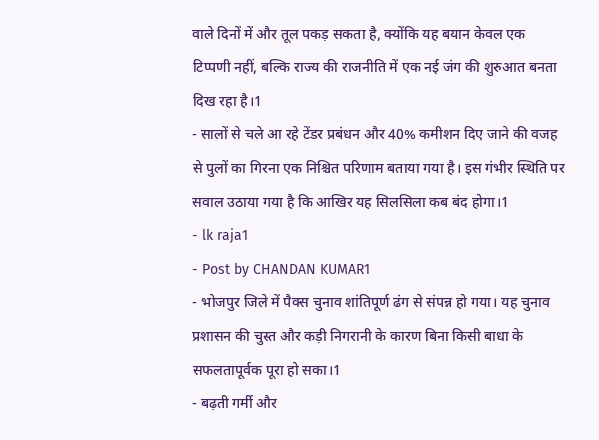वाले दिनों में और तूल पकड़ सकता है, क्योंकि यह बयान केवल एक टिप्पणी नहीं, बल्कि राज्य की राजनीति में एक नई जंग की शुरुआत बनता दिख रहा है।1
- सालों से चले आ रहे टेंडर प्रबंधन और 40% कमीशन दिए जाने की वजह से पुलों का गिरना एक निश्चित परिणाम बताया गया है। इस गंभीर स्थिति पर सवाल उठाया गया है कि आखिर यह सिलसिला कब बंद होगा।1
- lk raja1
- Post by CHANDAN KUMAR1
- भोजपुर जिले में पैक्स चुनाव शांतिपूर्ण ढंग से संपन्न हो गया। यह चुनाव प्रशासन की चुस्त और कड़ी निगरानी के कारण बिना किसी बाधा के सफलतापूर्वक पूरा हो सका।1
- बढ़ती गर्मी और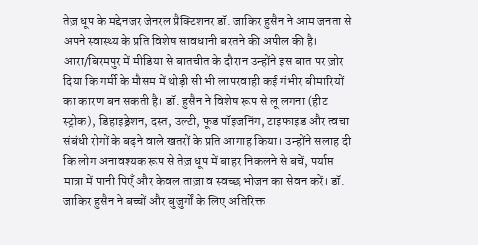तेज़ धूप के मद्देनजर जेनरल प्रैक्टिशनर डॉ. जाकिर हुसैन ने आम जनता से अपने स्वास्थ्य के प्रति विशेष सावधानी बरतने की अपील की है। आरा/बिरमपुर में मीडिया से बातचीत के दौरान उन्होंने इस बात पर ज़ोर दिया कि गर्मी के मौसम में थोड़ी सी भी लापरवाही कई गंभीर बीमारियों का कारण बन सकती है। डॉ. हुसैन ने विशेष रूप से लू लगना (हीट स्ट्रोक), डिहाइड्रेशन, दस्त, उल्टी, फूड पॉइजनिंग, टाइफाइड और त्वचा संबंधी रोगों के बढ़ने वाले खतरों के प्रति आगाह किया। उन्होंने सलाह दी कि लोग अनावश्यक रूप से तेज़ धूप में बाहर निकलने से बचें, पर्याप्त मात्रा में पानी पिएँ और केवल ताज़ा व स्वच्छ भोजन का सेवन करें। डॉ. जाकिर हुसैन ने बच्चों और बुजुर्गों के लिए अतिरिक्त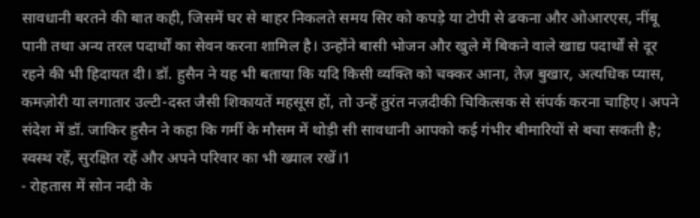सावधानी बरतने की बात कही, जिसमें घर से बाहर निकलते समय सिर को कपड़े या टोपी से ढकना और ओआरएस, नींबू पानी तथा अन्य तरल पदार्थों का सेवन करना शामिल है। उन्होंने बासी भोजन और खुले में बिकने वाले खाद्य पदार्थों से दूर रहने की भी हिदायत दी। डॉ. हुसैन ने यह भी बताया कि यदि किसी व्यक्ति को चक्कर आना, तेज़ बुखार, अत्यधिक प्यास, कमज़ोरी या लगातार उल्टी-दस्त जैसी शिकायतें महसूस हों, तो उन्हें तुरंत नज़दीकी चिकित्सक से संपर्क करना चाहिए। अपने संदेश में डॉ. जाकिर हुसैन ने कहा कि गर्मी के मौसम में थोड़ी सी सावधानी आपको कई गंभीर बीमारियों से बचा सकती है; स्वस्थ रहें, सुरक्षित रहें और अपने परिवार का भी ख्याल रखें।1
- रोहतास में सोन नदी के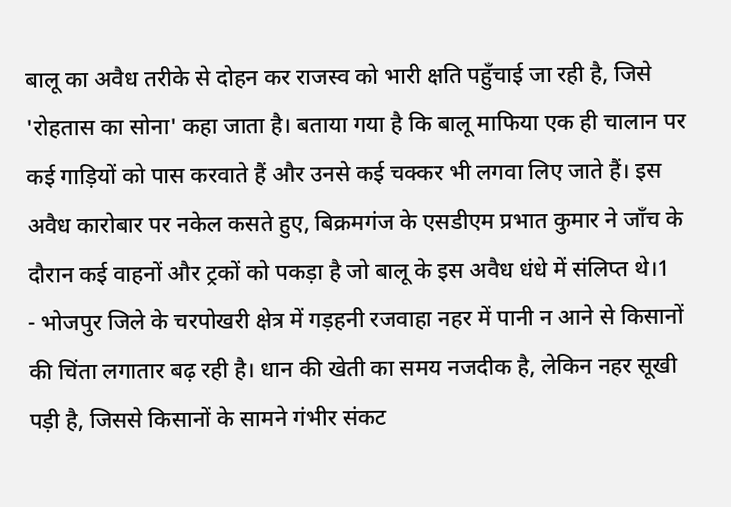बालू का अवैध तरीके से दोहन कर राजस्व को भारी क्षति पहुँचाई जा रही है, जिसे 'रोहतास का सोना' कहा जाता है। बताया गया है कि बालू माफिया एक ही चालान पर कई गाड़ियों को पास करवाते हैं और उनसे कई चक्कर भी लगवा लिए जाते हैं। इस अवैध कारोबार पर नकेल कसते हुए, बिक्रमगंज के एसडीएम प्रभात कुमार ने जाँच के दौरान कई वाहनों और ट्रकों को पकड़ा है जो बालू के इस अवैध धंधे में संलिप्त थे।1
- भोजपुर जिले के चरपोखरी क्षेत्र में गड़हनी रजवाहा नहर में पानी न आने से किसानों की चिंता लगातार बढ़ रही है। धान की खेती का समय नजदीक है, लेकिन नहर सूखी पड़ी है, जिससे किसानों के सामने गंभीर संकट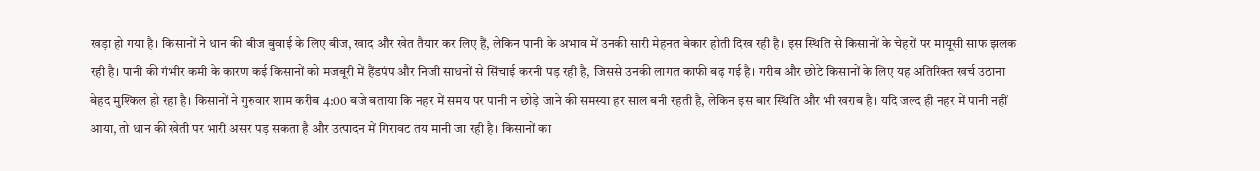खड़ा हो गया है। किसानों ने धान की बीज बुवाई के लिए बीज, खाद और खेत तैयार कर लिए हैं, लेकिन पानी के अभाव में उनकी सारी मेहनत बेकार होती दिख रही है। इस स्थिति से किसानों के चेहरों पर मायूसी साफ झलक रही है। पानी की गंभीर कमी के कारण कई किसानों को मजबूरी में हैंडपंप और निजी साधनों से सिंचाई करनी पड़ रही है, जिससे उनकी लागत काफी बढ़ गई है। गरीब और छोटे किसानों के लिए यह अतिरिक्त खर्च उठाना बेहद मुश्किल हो रहा है। किसानों ने गुरुवार शाम करीब 4:00 बजे बताया कि नहर में समय पर पानी न छोड़े जाने की समस्या हर साल बनी रहती है, लेकिन इस बार स्थिति और भी खराब है। यदि जल्द ही नहर में पानी नहीं आया, तो धान की खेती पर भारी असर पड़ सकता है और उत्पादन में गिरावट तय मानी जा रही है। किसानों का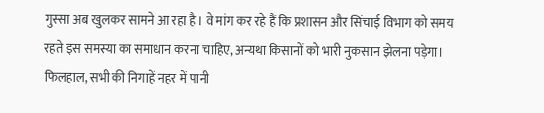गुस्सा अब खुलकर सामने आ रहा है। वे मांग कर रहे हैं कि प्रशासन और सिंचाई विभाग को समय रहते इस समस्या का समाधान करना चाहिए, अन्यथा किसानों को भारी नुकसान झेलना पड़ेगा। फिलहाल, सभी की निगाहें नहर में पानी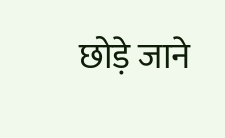छोड़े जाने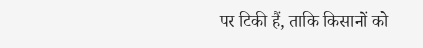पर टिकी हैं, ताकि किसानों को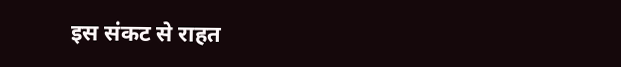इस संकट से राहत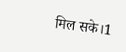मिल सके।1